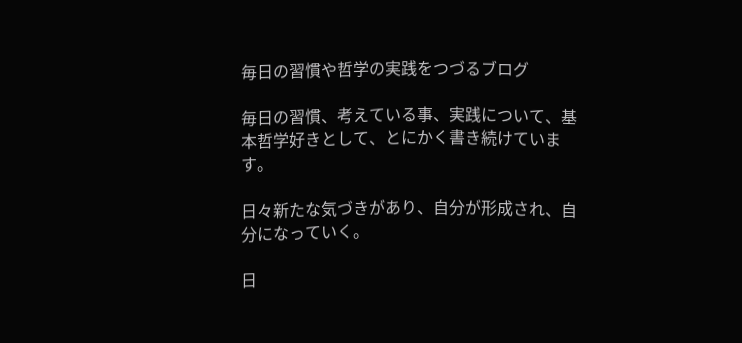毎日の習慣や哲学の実践をつづるブログ

毎日の習慣、考えている事、実践について、基本哲学好きとして、とにかく書き続けています。

日々新たな気づきがあり、自分が形成され、自分になっていく。

日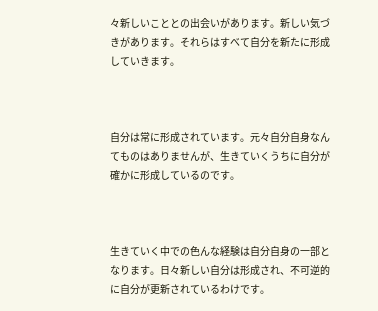々新しいこととの出会いがあります。新しい気づきがあります。それらはすべて自分を新たに形成していきます。



自分は常に形成されています。元々自分自身なんてものはありませんが、生きていくうちに自分が確かに形成しているのです。



生きていく中での色んな経験は自分自身の一部となります。日々新しい自分は形成され、不可逆的に自分が更新されているわけです。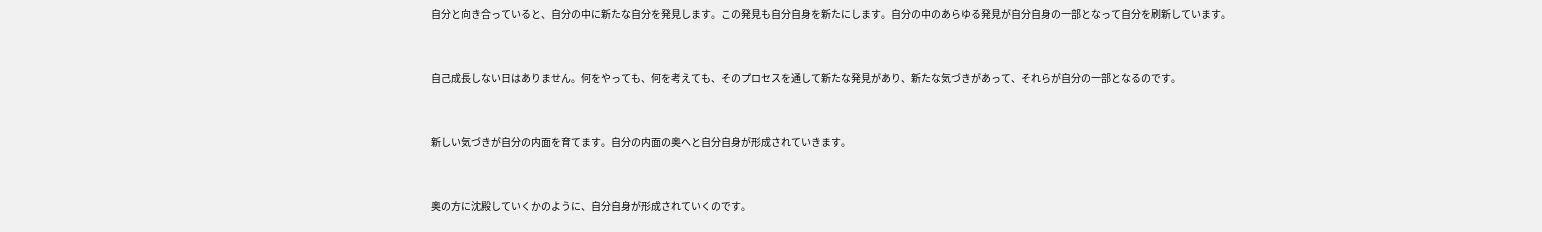自分と向き合っていると、自分の中に新たな自分を発見します。この発見も自分自身を新たにします。自分の中のあらゆる発見が自分自身の一部となって自分を刷新しています。



自己成長しない日はありません。何をやっても、何を考えても、そのプロセスを通して新たな発見があり、新たな気づきがあって、それらが自分の一部となるのです。



新しい気づきが自分の内面を育てます。自分の内面の奥へと自分自身が形成されていきます。



奥の方に沈殿していくかのように、自分自身が形成されていくのです。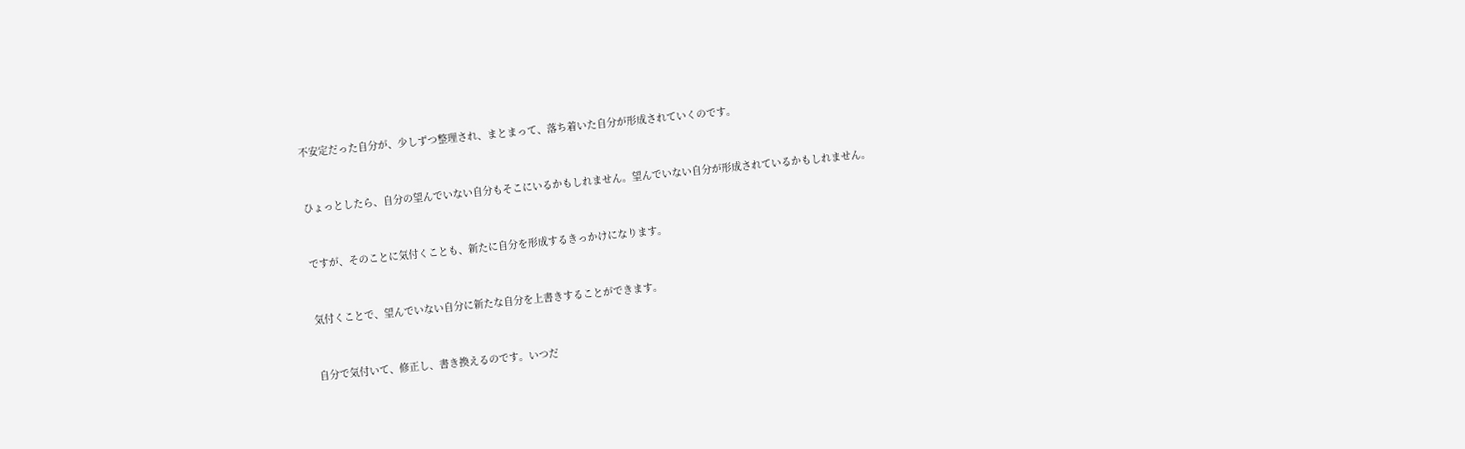不安定だった自分が、少しずつ整理され、まとまって、落ち着いた自分が形成されていくのです。



ひょっとしたら、自分の望んでいない自分もそこにいるかもしれません。望んでいない自分が形成されているかもしれません。



ですが、そのことに気付くことも、新たに自分を形成するきっかけになります。



気付くことで、望んでいない自分に新たな自分を上書きすることができます。



自分で気付いて、修正し、書き換えるのです。いつだ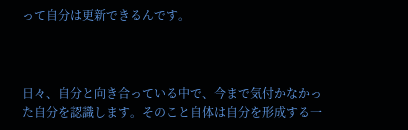って自分は更新できるんです。



日々、自分と向き合っている中で、今まで気付かなかった自分を認識します。そのこと自体は自分を形成する一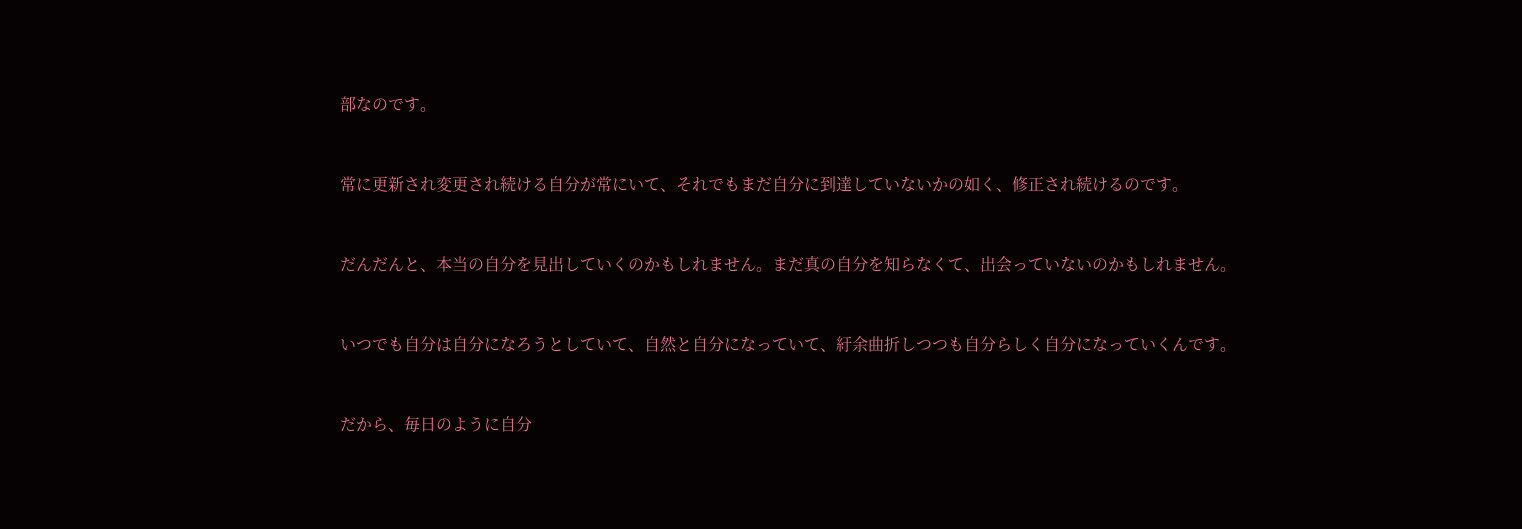部なのです。



常に更新され変更され続ける自分が常にいて、それでもまだ自分に到達していないかの如く、修正され続けるのです。



だんだんと、本当の自分を見出していくのかもしれません。まだ真の自分を知らなくて、出会っていないのかもしれません。



いつでも自分は自分になろうとしていて、自然と自分になっていて、紆余曲折しつつも自分らしく自分になっていくんです。



だから、毎日のように自分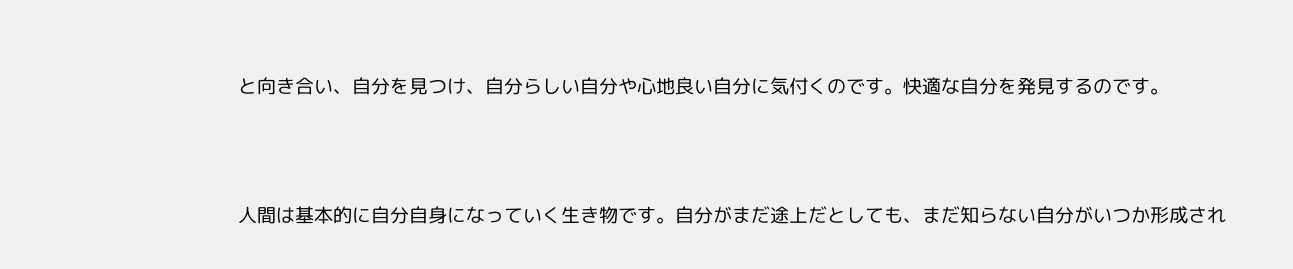と向き合い、自分を見つけ、自分らしい自分や心地良い自分に気付くのです。快適な自分を発見するのです。



人間は基本的に自分自身になっていく生き物です。自分がまだ途上だとしても、まだ知らない自分がいつか形成され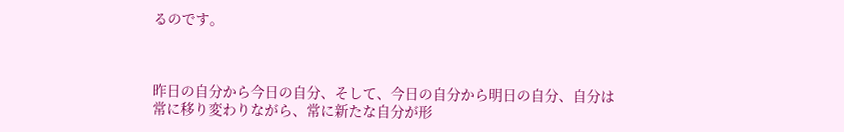るのです。



昨日の自分から今日の自分、そして、今日の自分から明日の自分、自分は常に移り変わりながら、常に新たな自分が形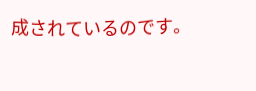成されているのです。